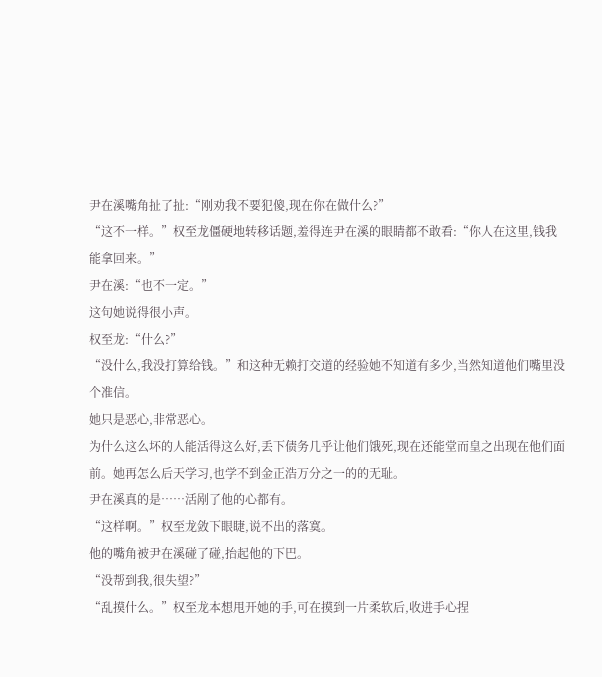尹在溪嘴角扯了扯:“刚劝我不要犯傻,现在你在做什么?”
“这不一样。”权至龙僵硬地转移话题,羞得连尹在溪的眼睛都不敢看:“你人在这里,钱我能拿回来。”
尹在溪:“也不一定。”
这句她说得很小声。
权至龙:“什么?”
“没什么,我没打算给钱。”和这种无赖打交道的经验她不知道有多少,当然知道他们嘴里没个准信。
她只是恶心,非常恶心。
为什么这么坏的人能活得这么好,丢下债务几乎让他们饿死,现在还能堂而皇之出现在他们面前。她再怎么后天学习,也学不到金正浩万分之一的的无耻。
尹在溪真的是……活剐了他的心都有。
“这样啊。”权至龙敛下眼睫,说不出的落寞。
他的嘴角被尹在溪碰了碰,抬起他的下巴。
“没帮到我,很失望?”
“乱摸什么。”权至龙本想甩开她的手,可在摸到一片柔软后,收进手心捏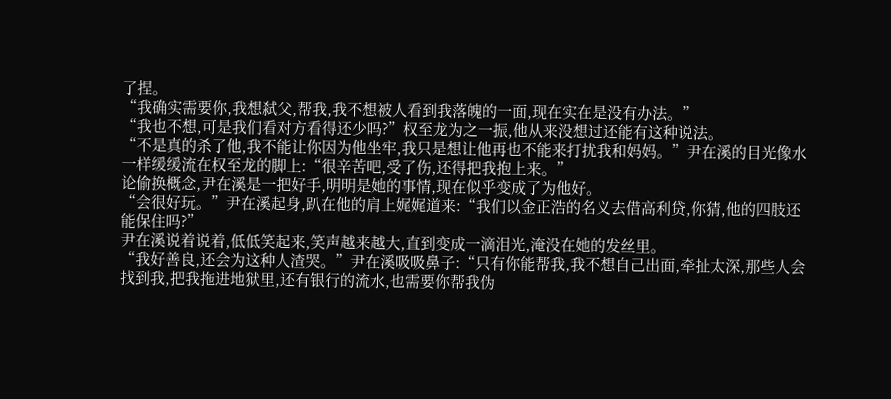了捏。
“我确实需要你,我想弑父,帮我,我不想被人看到我落魄的一面,现在实在是没有办法。”
“我也不想,可是我们看对方看得还少吗?”权至龙为之一振,他从来没想过还能有这种说法。
“不是真的杀了他,我不能让你因为他坐牢,我只是想让他再也不能来打扰我和妈妈。”尹在溪的目光像水一样缓缓流在权至龙的脚上:“很辛苦吧,受了伤,还得把我抱上来。”
论偷换概念,尹在溪是一把好手,明明是她的事情,现在似乎变成了为他好。
“会很好玩。”尹在溪起身,趴在他的肩上娓娓道来:“我们以金正浩的名义去借高利贷,你猜,他的四肢还能保住吗?”
尹在溪说着说着,低低笑起来,笑声越来越大,直到变成一滴泪光,淹没在她的发丝里。
“我好善良,还会为这种人渣哭。”尹在溪吸吸鼻子:“只有你能帮我,我不想自己出面,牵扯太深,那些人会找到我,把我拖进地狱里,还有银行的流水,也需要你帮我伪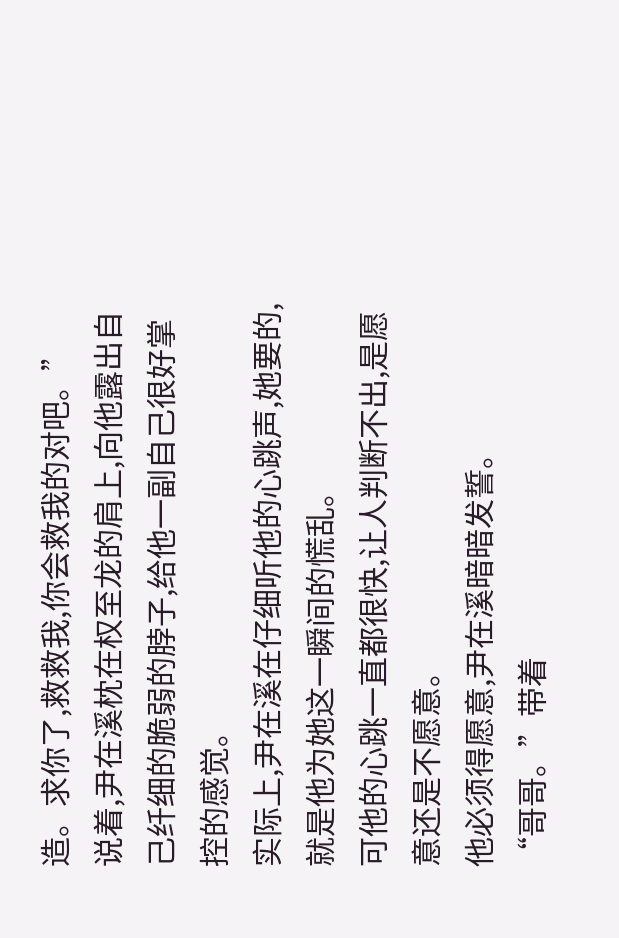造。求你了,救救我,你会救我的对吧。”
说着,尹在溪枕在权至龙的肩上,向他露出自己纤细的脆弱的脖子,给他一副自己很好掌控的感觉。
实际上,尹在溪在仔细听他的心跳声,她要的,就是他为她这一瞬间的慌乱。
可他的心跳一直都很快,让人判断不出,是愿意还是不愿意。
他必须得愿意,尹在溪暗暗发誓。
“哥哥。”带着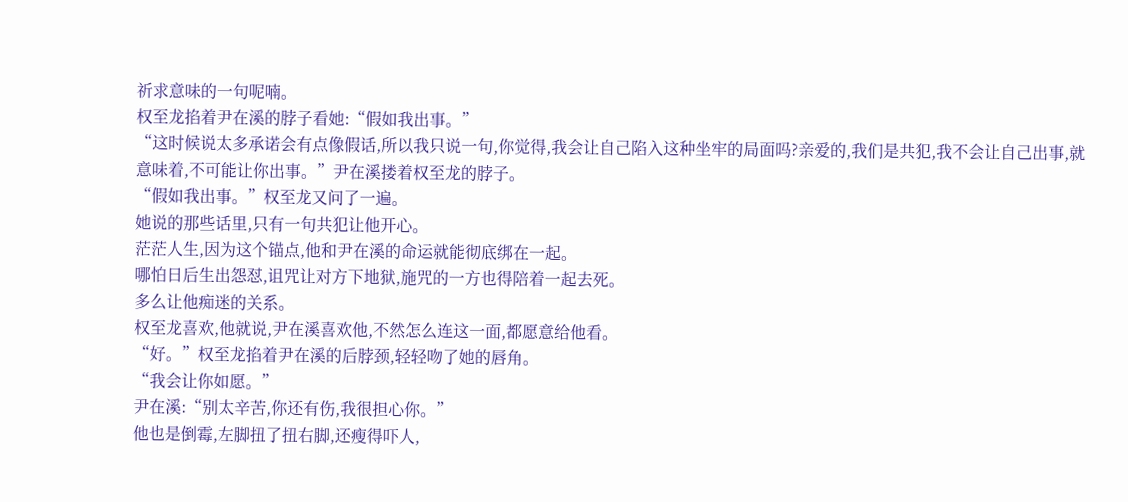祈求意味的一句呢喃。
权至龙掐着尹在溪的脖子看她:“假如我出事。”
“这时候说太多承诺会有点像假话,所以我只说一句,你觉得,我会让自己陷入这种坐牢的局面吗?亲爱的,我们是共犯,我不会让自己出事,就意味着,不可能让你出事。”尹在溪搂着权至龙的脖子。
“假如我出事。”权至龙又问了一遍。
她说的那些话里,只有一句共犯让他开心。
茫茫人生,因为这个锚点,他和尹在溪的命运就能彻底绑在一起。
哪怕日后生出怨怼,诅咒让对方下地狱,施咒的一方也得陪着一起去死。
多么让他痴迷的关系。
权至龙喜欢,他就说,尹在溪喜欢他,不然怎么连这一面,都愿意给他看。
“好。”权至龙掐着尹在溪的后脖颈,轻轻吻了她的唇角。
“我会让你如愿。”
尹在溪:“别太辛苦,你还有伤,我很担心你。”
他也是倒霉,左脚扭了扭右脚,还瘦得吓人,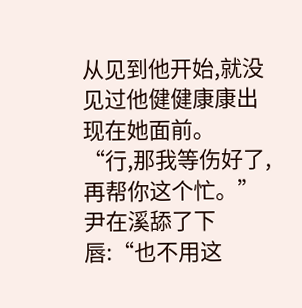从见到他开始,就没见过他健健康康出现在她面前。
“行,那我等伤好了,再帮你这个忙。”
尹在溪舔了下唇:“也不用这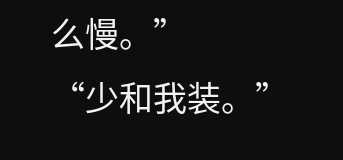么慢。”
“少和我装。”